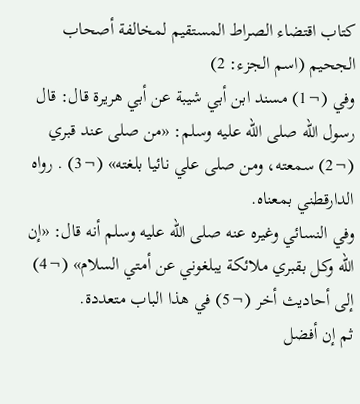كتاب اقتضاء الصراط المستقيم لمخالفة أصحاب الجحيم (اسم الجزء: 2)
وفي (¬1) مسند ابن أبي شيبة عن أبي هريرة قال: قال رسول الله صلى الله عليه وسلم: «من صلى عند قبري (¬2) سمعته، ومن صلى علي نائيا بلغته» (¬3) . رواه الدارقطني بمعناه.
وفي النسائي وغيره عنه صلى الله عليه وسلم أنه قال: «إن الله وكل بقبري ملائكة يبلغوني عن أمتي السلام» (¬4) إلى أحاديث أخر (¬5) في هذا الباب متعددة.
ثم إن أفضل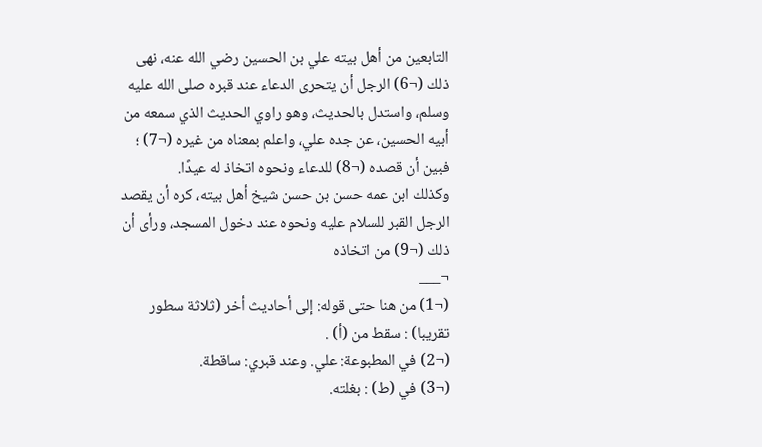التابعين من أهل بيته علي بن الحسين رضي الله عنه، نهى ذلك (¬6) الرجل أن يتحرى الدعاء عند قبره صلى الله عليه وسلم، واستدل بالحديث، وهو راوي الحديث الذي سمعه من أبيه الحسين، عن جده علي، واعلم بمعناه من غيره (¬7) ؛ فبين أن قصده (¬8) للدعاء ونحوه اتخاذ له عيدًا.
وكذلك ابن عمه حسن بن حسن شيخ أهل بيته، كره أن يقصد الرجل القبر للسلام عليه ونحوه عند دخول المسجد، ورأى أن ذلك (¬9) من اتخاذه
¬___
(¬1) من هنا حتى قوله: إلى أحاديث أخر (ثلاثة سطور تقريبا) : سقط من (أ) .
(¬2) في المطبوعة: علي. وعند قبري: ساقطة.
(¬3) في (ط) : بغلته.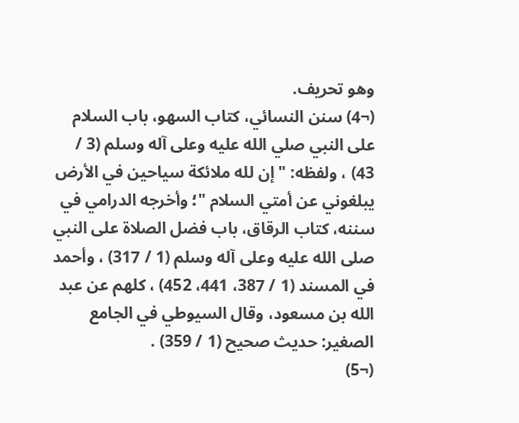وهو تحريف.
(¬4) سنن النسائي، كتاب السهو، باب السلام على النبي صلي الله عليه وعلى آله وسلم (3 / 43) ، ولفظه: " إن لله ملائكة سياحين في الأرض يبلغوني عن أمتي السلام "؛ وأخرجه الدرامي في سننه، كتاب الرقاق، باب فضل الصلاة على النبي صلى الله عليه وعلى آله وسلم (1 / 317) ، وأحمد في المسند (1 / 387، 441، 452) ، كلهم عن عبد الله بن مسعود، وقال السيوطي في الجامع الصغير: حديث صحيح (1 / 359) .
(¬5)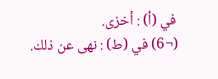في (أ) : أخزى.
(¬6) في (ط) : نهى عن ذلك.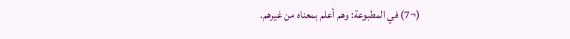(¬7) في المطبوعة: وهم أعلم بمعناه من غيرهم.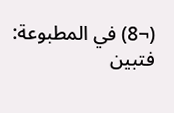(¬8) في المطبوعة: فتبين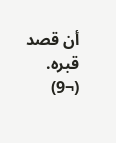أن قصد قبره.
(¬9)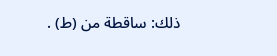ذلك: ساقطة من (ط) .